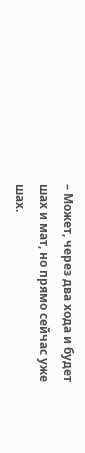– Может, через два хода и будет шах и мат, но прямо сейчас уже шах.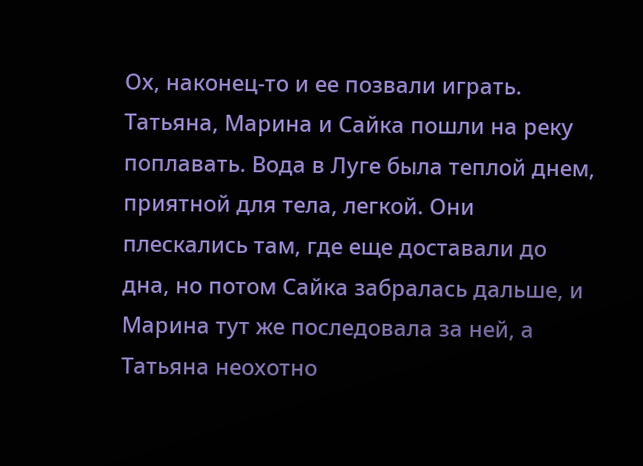Ох, наконец-то и ее позвали играть. Татьяна, Марина и Сайка пошли на реку поплавать. Вода в Луге была теплой днем, приятной для тела, легкой. Они плескались там, где еще доставали до дна, но потом Сайка забралась дальше, и Марина тут же последовала за ней, а Татьяна неохотно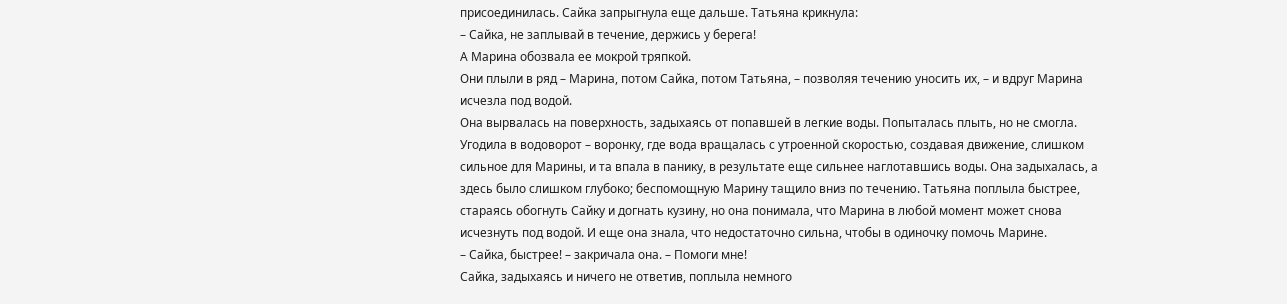присоединилась. Сайка запрыгнула еще дальше. Татьяна крикнула:
– Сайка, не заплывай в течение, держись у берега!
А Марина обозвала ее мокрой тряпкой.
Они плыли в ряд – Марина, потом Сайка, потом Татьяна, – позволяя течению уносить их, – и вдруг Марина исчезла под водой.
Она вырвалась на поверхность, задыхаясь от попавшей в легкие воды. Попыталась плыть, но не смогла. Угодила в водоворот – воронку, где вода вращалась с утроенной скоростью, создавая движение, слишком сильное для Марины, и та впала в панику, в результате еще сильнее наглотавшись воды. Она задыхалась, а здесь было слишком глубоко; беспомощную Марину тащило вниз по течению. Татьяна поплыла быстрее, стараясь обогнуть Сайку и догнать кузину, но она понимала, что Марина в любой момент может снова исчезнуть под водой. И еще она знала, что недостаточно сильна, чтобы в одиночку помочь Марине.
– Сайка, быстрее! – закричала она. – Помоги мне!
Сайка, задыхаясь и ничего не ответив, поплыла немного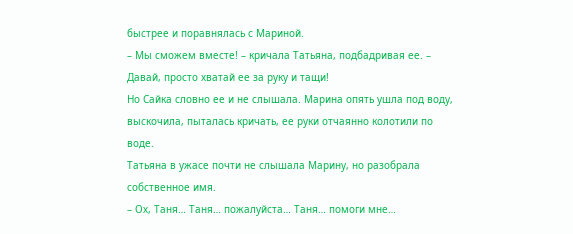быстрее и поравнялась с Мариной.
– Мы сможем вместе! – кричала Татьяна, подбадривая ее. – Давай, просто хватай ее за руку и тащи!
Но Сайка словно ее и не слышала. Марина опять ушла под воду, выскочила, пыталась кричать, ее руки отчаянно колотили по воде.
Татьяна в ужасе почти не слышала Марину, но разобрала собственное имя.
– Ох, Таня… Таня… пожалуйста… Таня… помоги мне…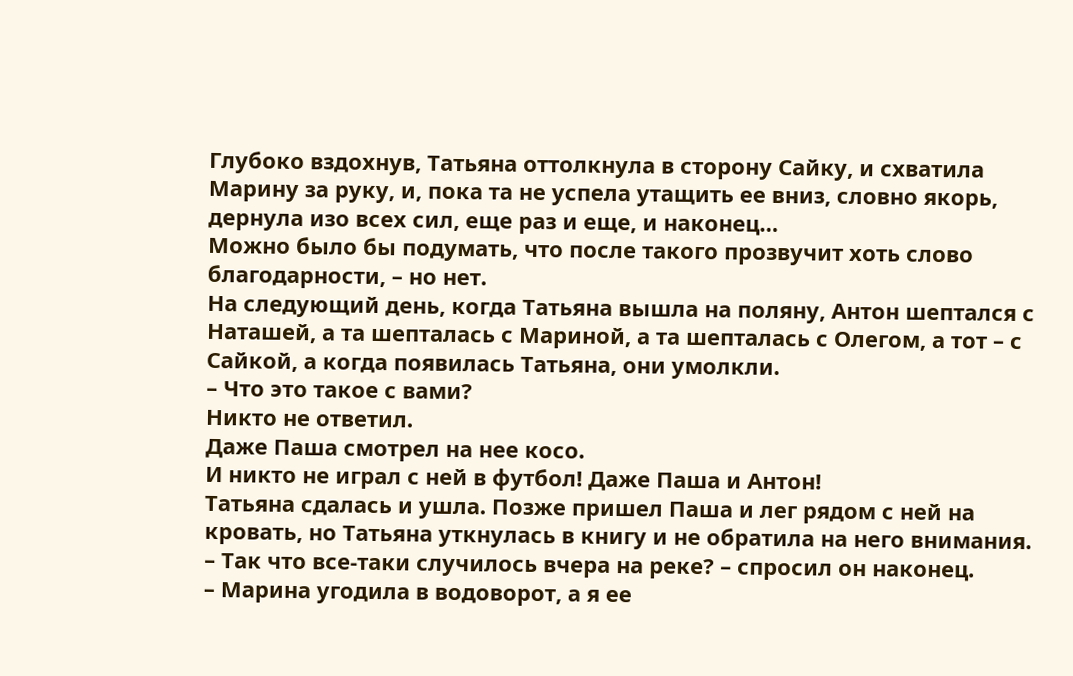Глубоко вздохнув, Татьяна оттолкнула в сторону Сайку, и схватила Марину за руку, и, пока та не успела утащить ее вниз, словно якорь, дернула изо всех сил, еще раз и еще, и наконец…
Можно было бы подумать, что после такого прозвучит хоть слово благодарности, – но нет.
На следующий день, когда Татьяна вышла на поляну, Антон шептался с Наташей, а та шепталась с Мариной, а та шепталась с Олегом, а тот – с Сайкой, а когда появилась Татьяна, они умолкли.
– Что это такое с вами?
Никто не ответил.
Даже Паша смотрел на нее косо.
И никто не играл с ней в футбол! Даже Паша и Антон!
Татьяна сдалась и ушла. Позже пришел Паша и лег рядом с ней на кровать, но Татьяна уткнулась в книгу и не обратила на него внимания.
– Так что все-таки случилось вчера на реке? – спросил он наконец.
– Марина угодила в водоворот, а я ее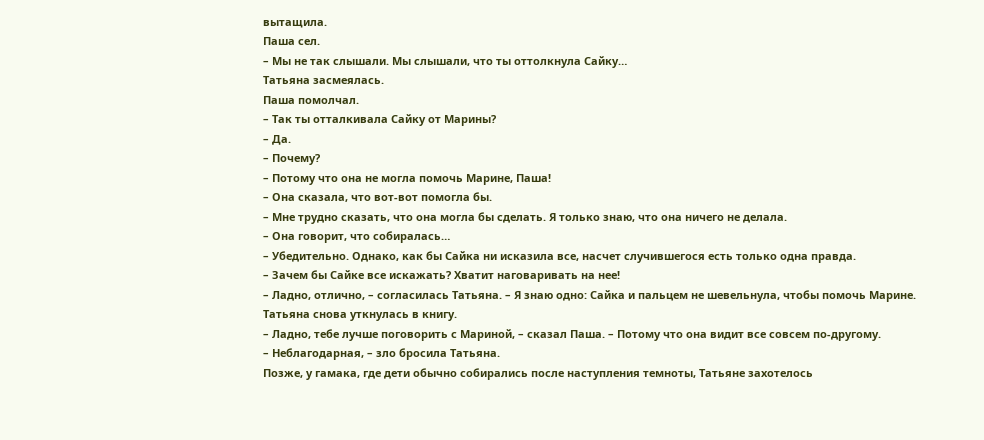вытащила.
Паша сел.
– Мы не так слышали. Мы слышали, что ты оттолкнула Сайку…
Татьяна засмеялась.
Паша помолчал.
– Так ты отталкивала Сайку от Марины?
– Да.
– Почему?
– Потому что она не могла помочь Марине, Паша!
– Она сказала, что вот-вот помогла бы.
– Мне трудно сказать, что она могла бы сделать. Я только знаю, что она ничего не делала.
– Она говорит, что собиралась…
– Убедительно. Однако, как бы Сайка ни исказила все, насчет случившегося есть только одна правда.
– Зачем бы Сайке все искажать? Хватит наговаривать на нее!
– Ладно, отлично, – согласилась Татьяна. – Я знаю одно: Сайка и пальцем не шевельнула, чтобы помочь Марине.
Татьяна снова уткнулась в книгу.
– Ладно, тебе лучше поговорить с Мариной, – сказал Паша. – Потому что она видит все совсем по-другому.
– Неблагодарная, – зло бросила Татьяна.
Позже, у гамака, где дети обычно собирались после наступления темноты, Татьяне захотелось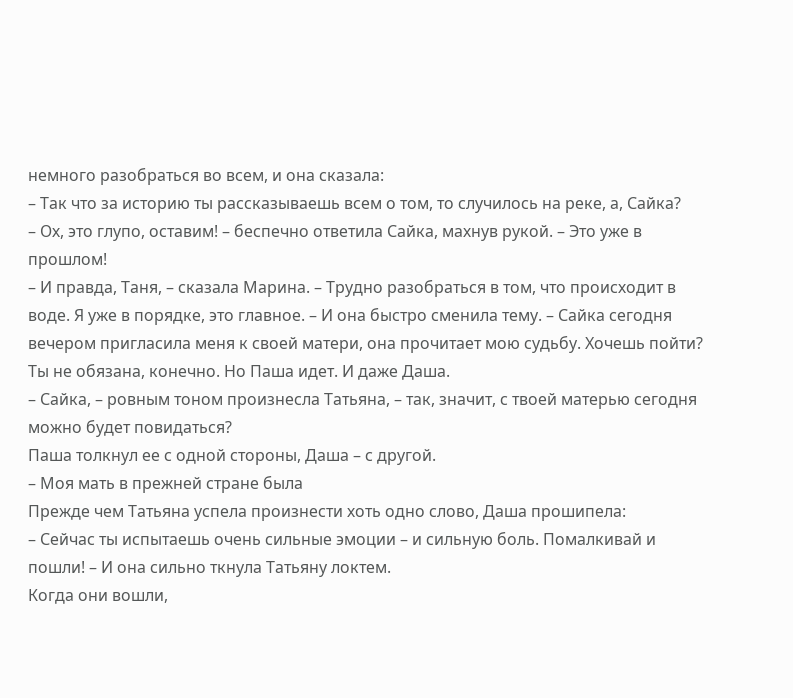немного разобраться во всем, и она сказала:
– Так что за историю ты рассказываешь всем о том, то случилось на реке, а, Сайка?
– Ох, это глупо, оставим! – беспечно ответила Сайка, махнув рукой. – Это уже в прошлом!
– И правда, Таня, – сказала Марина. – Трудно разобраться в том, что происходит в воде. Я уже в порядке, это главное. – И она быстро сменила тему. – Сайка сегодня вечером пригласила меня к своей матери, она прочитает мою судьбу. Хочешь пойти? Ты не обязана, конечно. Но Паша идет. И даже Даша.
– Сайка, – ровным тоном произнесла Татьяна, – так, значит, с твоей матерью сегодня можно будет повидаться?
Паша толкнул ее с одной стороны, Даша – с другой.
– Моя мать в прежней стране была
Прежде чем Татьяна успела произнести хоть одно слово, Даша прошипела:
– Сейчас ты испытаешь очень сильные эмоции – и сильную боль. Помалкивай и пошли! – И она сильно ткнула Татьяну локтем.
Когда они вошли,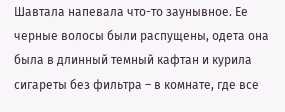Шавтала напевала что-то заунывное. Ее черные волосы были распущены, одета она была в длинный темный кафтан и курила сигареты без фильтра – в комнате, где все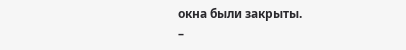окна были закрыты.
–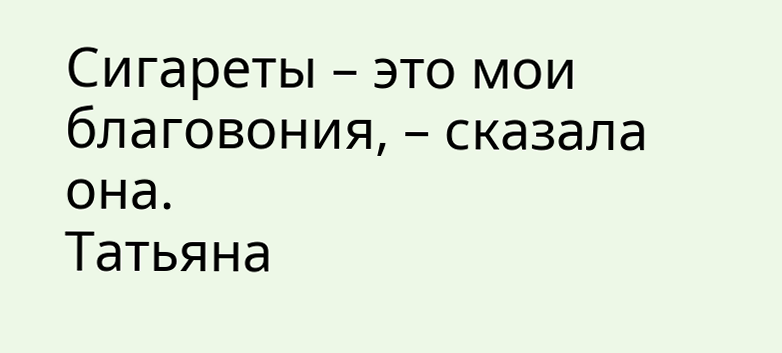Сигареты – это мои благовония, – сказала она.
Татьяна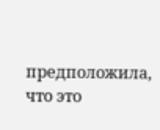предположила, что это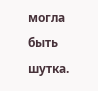могла быть шутка.